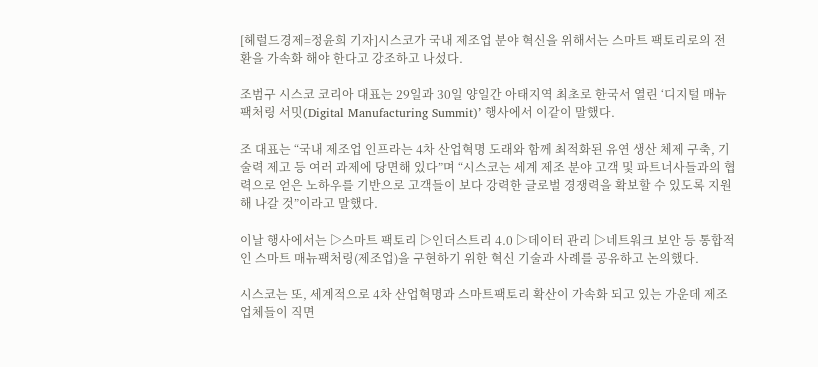[헤럴드경제=정윤희 기자]시스코가 국내 제조업 분야 혁신을 위해서는 스마트 팩토리로의 전환을 가속화 해야 한다고 강조하고 나섰다.

조범구 시스코 코리아 대표는 29일과 30일 양일간 아태지역 최초로 한국서 열린 ‘디지털 매뉴팩처링 서밋(Digital Manufacturing Summit)’ 행사에서 이같이 말했다.

조 대표는 “국내 제조업 인프라는 4차 산업혁명 도래와 함께 최적화된 유연 생산 체제 구축, 기술력 제고 등 여러 과제에 당면해 있다”며 “시스코는 세계 제조 분야 고객 및 파트너사들과의 협력으로 얻은 노하우를 기반으로 고객들이 보다 강력한 글로벌 경쟁력을 확보할 수 있도록 지원해 나갈 것”이라고 말했다.

이날 행사에서는 ▷스마트 팩토리 ▷인더스트리 4.0 ▷데이터 관리 ▷네트워크 보안 등 통합적인 스마트 매뉴팩처링(제조업)을 구현하기 위한 혁신 기술과 사례를 공유하고 논의했다.

시스코는 또, 세계적으로 4차 산업혁명과 스마트팩토리 확산이 가속화 되고 있는 가운데 제조업체들이 직면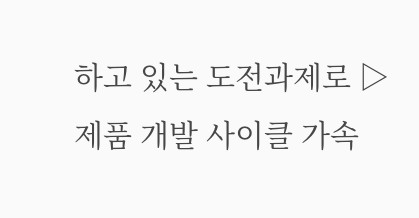하고 있는 도전과제로 ▷제품 개발 사이클 가속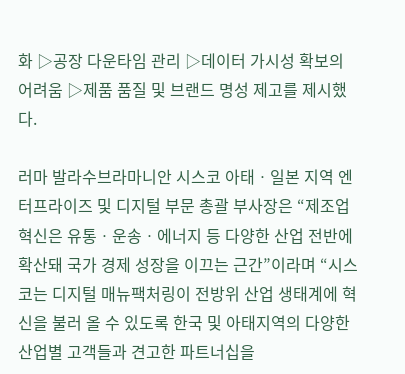화 ▷공장 다운타임 관리 ▷데이터 가시성 확보의 어려움 ▷제품 품질 및 브랜드 명성 제고를 제시했다.

러마 발라수브라마니안 시스코 아태ㆍ일본 지역 엔터프라이즈 및 디지털 부문 총괄 부사장은 “제조업 혁신은 유통ㆍ운송ㆍ에너지 등 다양한 산업 전반에 확산돼 국가 경제 성장을 이끄는 근간”이라며 “시스코는 디지털 매뉴팩처링이 전방위 산업 생태계에 혁신을 불러 올 수 있도록 한국 및 아태지역의 다양한 산업별 고객들과 견고한 파트너십을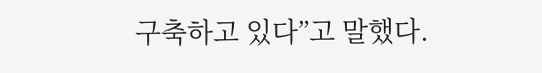구축하고 있다”고 말했다.